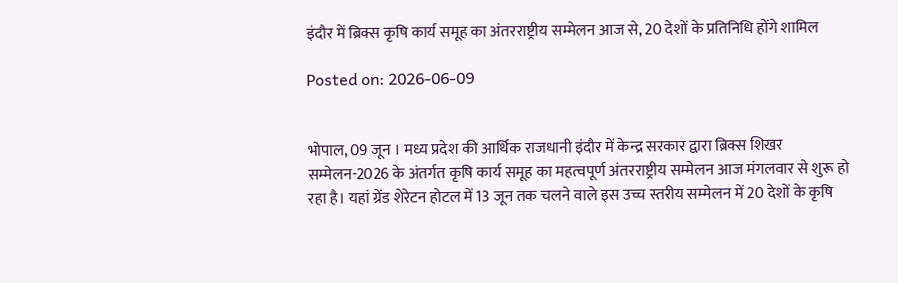इंदौर में ब्रिक्स कृषि कार्य समूह का अंतरराष्ट्रीय सम्मेलन आज से, 20 देशों के प्रतिनिधि होंगे शामिल

Posted on: 2026-06-09


भोपाल, 09 जून । मध्य प्रदेश की आर्थिक राजधानी इंदौर में केन्द्र सरकार द्वारा ब्रिक्स शिखर सम्मेलन-2026 के अंतर्गत कृषि कार्य समूह का महत्वपूर्ण अंतरराष्ट्रीय सम्मेलन आज मंगलवार से शुरू हो रहा है। यहां ग्रेंड शेरेटन होटल में 13 जून तक चलने वाले इस उच्च स्तरीय सम्मेलन में 20 देशों के कृषि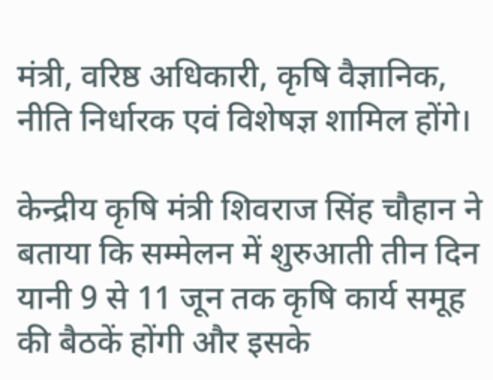मंत्री, वरिष्ठ अधिकारी, कृषि वैज्ञानिक, नीति निर्धारक एवं विशेषज्ञ शामिल होंगे।

केन्द्रीय कृषि मंत्री शिवराज सिंह चौहान ने बताया कि सम्मेलन में शुरुआती तीन दिन यानी 9 से 11 जून तक कृषि कार्य समूह की बैठकें होंगी और इसके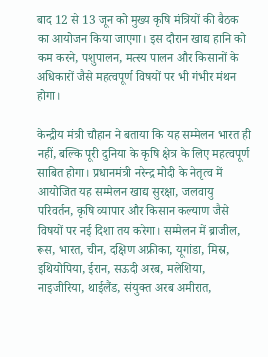बाद 12 से 13 जून को मुख्य कृषि मंत्रियों की बैठक का आयोजन किया जाएगा। इस दौरान खाद्य हानि को कम करने, पशुपालन, मत्स्य पालन और किसानों के अधिकारों जैसे महत्वपूर्ण विषयों पर भी गंभीर मंथन होगा।

केन्द्रीय मंत्री चौहान ने बताया कि यह सम्मेलन भारत ही नहीं, बल्कि पूरी दुनिया के कृषि क्षेत्र के लिए महत्वपूर्ण साबित होगा। प्रधानमंत्री नरेन्द्र मोदी के नेतृत्व में आयोजित यह सम्मेलन खाद्य सुरक्षा, जलवायु परिवर्तन, कृषि व्यापार और किसान कल्याण जैसे विषयों पर नई दिशा तय करेगा। सम्मेलन में ब्राजील, रूस, भारत, चीन, दक्षिण अफ्रीका, यूगांडा, मिस्र, इथियोपिया, ईरान, सऊदी अरब, मलेशिया, नाइजीरिया, थाईलैंड, संयुक्त अरब अमीरात,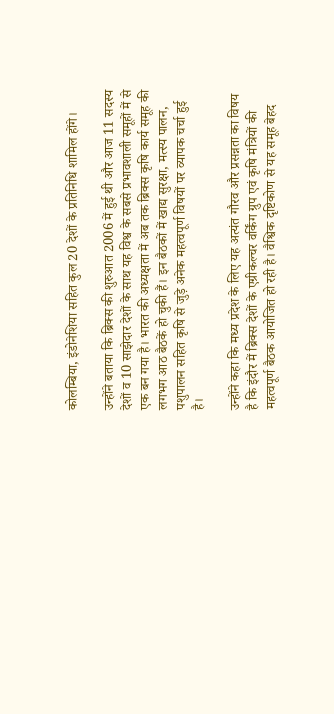कोलम्बिया, इंडोनेशिया सहित कुल 20 देशों के प्रतिनिधि शामिल होंगे।

उन्होंने बताया कि ब्रिक्स की शुरुआत 2006 में हुई थी और आज 11 सदस्य देशों व 10 साझेदार देशों के साथ यह विश्व के सबसे प्रभावशाली समूहों में से एक बन गया है। भारत की अध्यक्षता में अब तक ब्रिक्स कृषि कार्य समूह की लगभग आठ बैठकें हो चुकी हैं। इन बैठकों में खाद्य सुरक्षा, मत्स्य पालन, पशुपालन सहित कृषि से जुड़े अनेक महत्वपूर्ण विषयों पर व्यापक चर्चा हुई है।

उन्होंने कहा कि मध्य प्रदेश के लिए यह अत्यंत गौरव और प्रसन्नता का विषय है कि इंदौर में ब्रिक्स देशों के एग्रीकल्चर वर्किंग ग्रुप एवं कृषि मंत्रियों की महत्वपूर्ण बैठक आयोजित हो रही है। वैश्विक दृष्टिकोण से यह समूह बेहद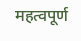महत्वपूर्ण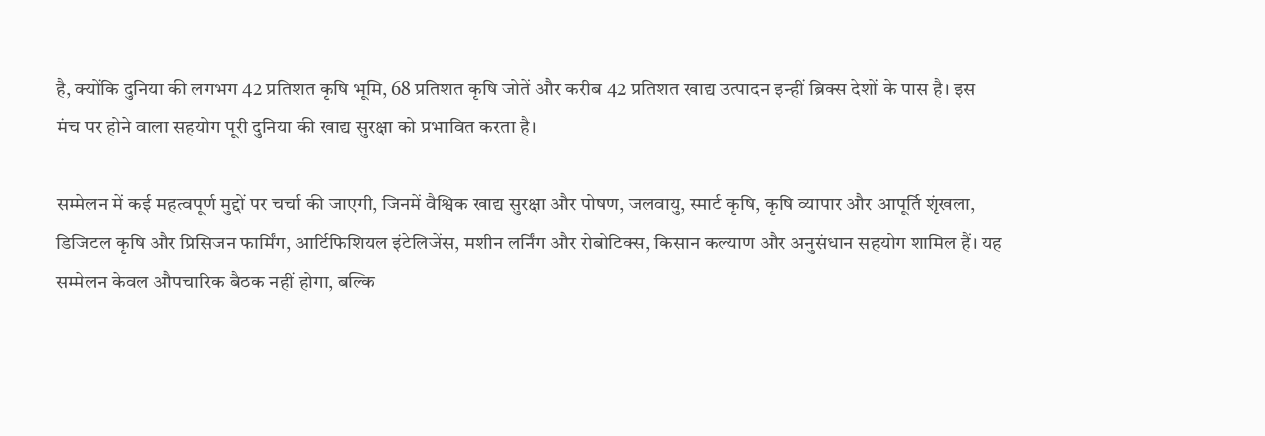है, क्योंकि दुनिया की लगभग 42 प्रतिशत कृषि भूमि, 68 प्रतिशत कृषि जोतें और करीब 42 प्रतिशत खाद्य उत्पादन इन्हीं ब्रिक्स देशों के पास है। इस मंच पर होने वाला सहयोग पूरी दुनिया की खाद्य सुरक्षा को प्रभावित करता है।

सम्मेलन में कई महत्वपूर्ण मुद्दों पर चर्चा की जाएगी, जिनमें वैश्विक खाद्य सुरक्षा और पोषण, जलवायु, स्मार्ट कृषि, कृषि व्यापार और आपूर्ति शृंखला, डिजिटल कृषि और प्रिसिजन फार्मिंग, आर्टिफिशियल इंटेलिजेंस, मशीन लर्निंग और रोबोटिक्स, किसान कल्याण और अनुसंधान सहयोग शामिल हैं। यह सम्मेलन केवल औपचारिक बैठक नहीं होगा, बल्कि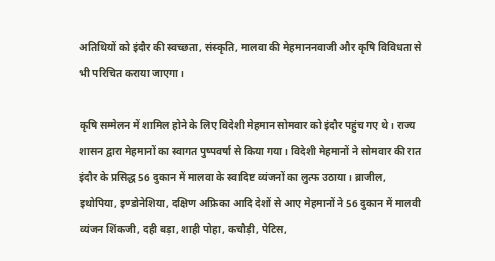अतिथियों को इंदौर की स्वच्छता, संस्कृति, मालवा की मेहमाननवाजी और कृषि विविधता से भी परिचित कराया जाएगा।

कृषि सम्मेलन में शामिल होने के लिए विदेशी मेहमान सोमवार को इंदौर पहुंच गए थे। राज्य शासन द्वारा मेहमानों का स्वागत पुष्पवर्षा से किया गया। विदेशी मेहमानों ने सोमवार की रात इंदौर के प्रसिद्ध 56 दुकान में मालवा के स्वादिष्ट व्यंजनों का लुत्फ उठाया। ब्राजील, इथोपिया, इण्डोनेशिया, दक्षिण अफ्रिका आदि देशों से आए मेहमानों ने 56 दुकान में मालवी व्यंजन शिंकजी, दही बड़ा, शाही पोहा, कचौड़ी, पेटिस,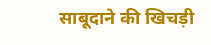साबूदाने की खिचड़ी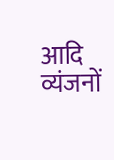आदि व्यंजनों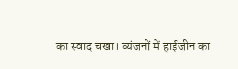का स्वाद चखा। व्यंजनों में हाईजीन का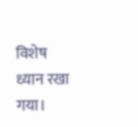विशेष ध्यान रखा गया।